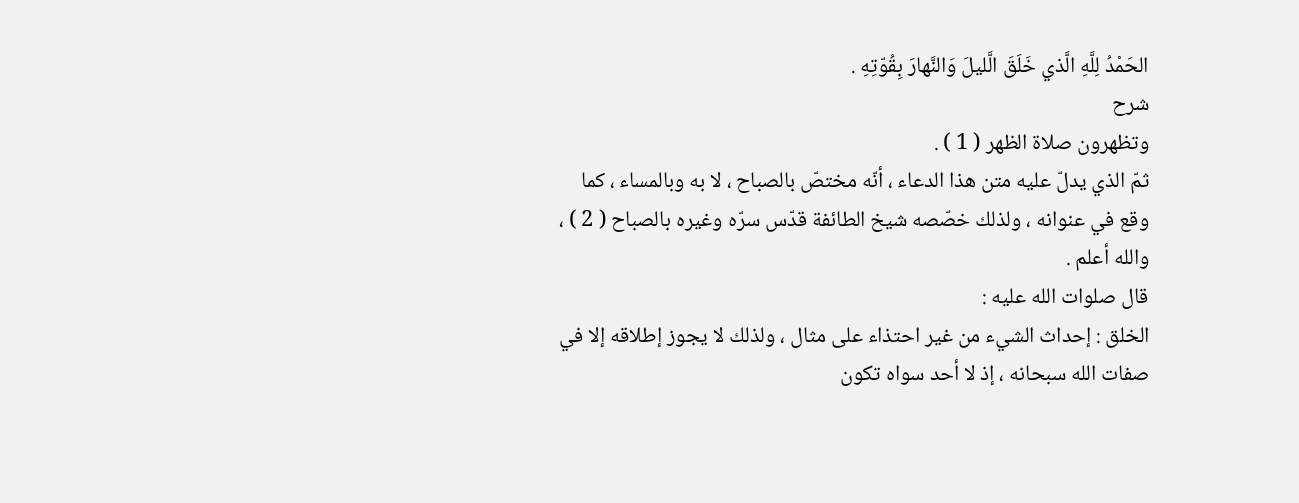الحَمْدُ لِلَّهِ الَّذي خَلَقَ الَّليلَ وَالنَّهارَ بِقُوّتِهِ .
شرح
وتظهرون صلاة الظهر ( 1 ) .
ثمّ الذي يدلّ عليه متن هذا الدعاء ، أنّه مختصّ بالصباح ، لا به وبالمساء ، كما وقع في عنوانه ، ولذلك خصّصه شيخ الطائفة قدّس سرّه وغيره بالصباح ( 2 ) ، والله أعلم .
قال صلوات الله عليه :
الخلق : إحداث الشيء من غير احتذاء على مثال ، ولذلك لا يجوز إطلاقه إلا في صفات الله سبحانه ، إذ لا أحد سواه تكون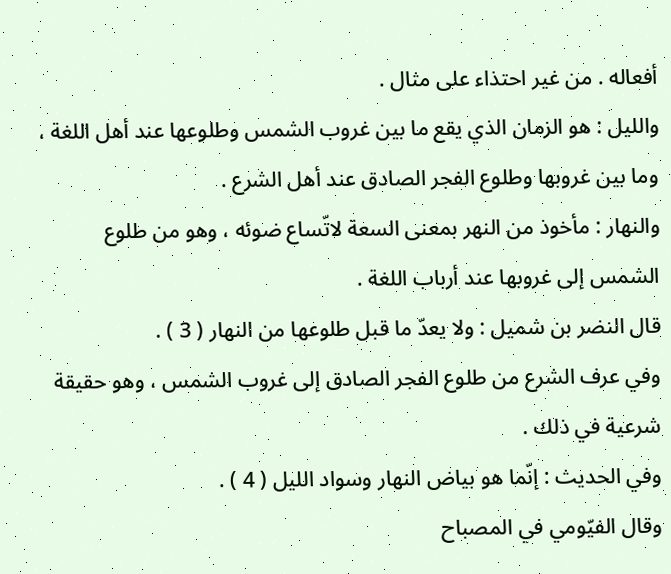أفعاله . من غير احتذاء على مثال .
والليل : هو الزمان الذي يقع ما بين غروب الشمس وطلوعها عند أهل اللغة ، وما بين غروبها وطلوع الفجر الصادق عند أهل الشرع .
والنهار : مأخوذ من النهر بمعنى السعة لاتّساع ضوئه ، وهو من طلوع الشمس إلى غروبها عند أرباب اللغة .
قال النضر بن شميل : ولا يعدّ ما قبل طلوعها من النهار ( 3 ) .
وفي عرف الشرع من طلوع الفجر الصادق إلى غروب الشمس ، وهو حقيقة شرعية في ذلك .
وفي الحديث : إنّما هو بياض النهار وسواد الليل ( 4 ) .
وقال الفيّومي في المصباح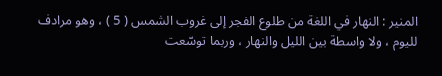المنير : النهار في اللغة من طلوع الفجر إلى غروب الشمس ( 5 ) ، وهو مرادف لليوم ، ولا واسطة بين الليل والنهار ، وربما توسّعت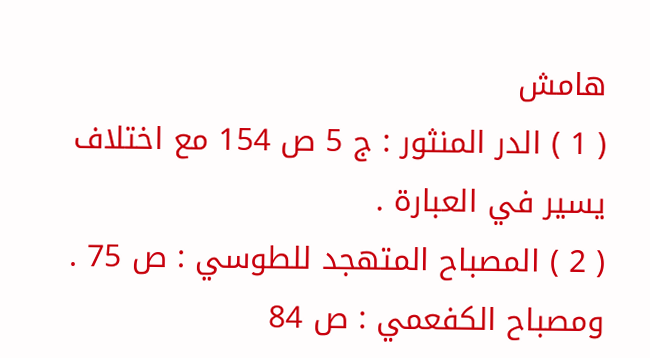هامش
( 1 ) الدر المنثور : ج 5 ص 154 مع اختلاف يسير في العبارة .
( 2 ) المصباح المتهجد للطوسي : ص 75 . ومصباح الكفعمي : ص 84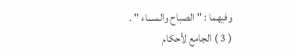وفيهما : " الصباح والمساء " .
( 3 ) الجامع لأحكام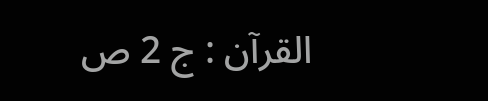القرآن : ج 2 ص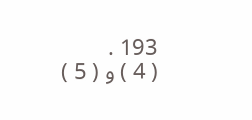193 .
( 4 ) و ( 5 )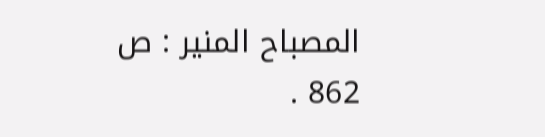المصباح المنير : ص 862 .